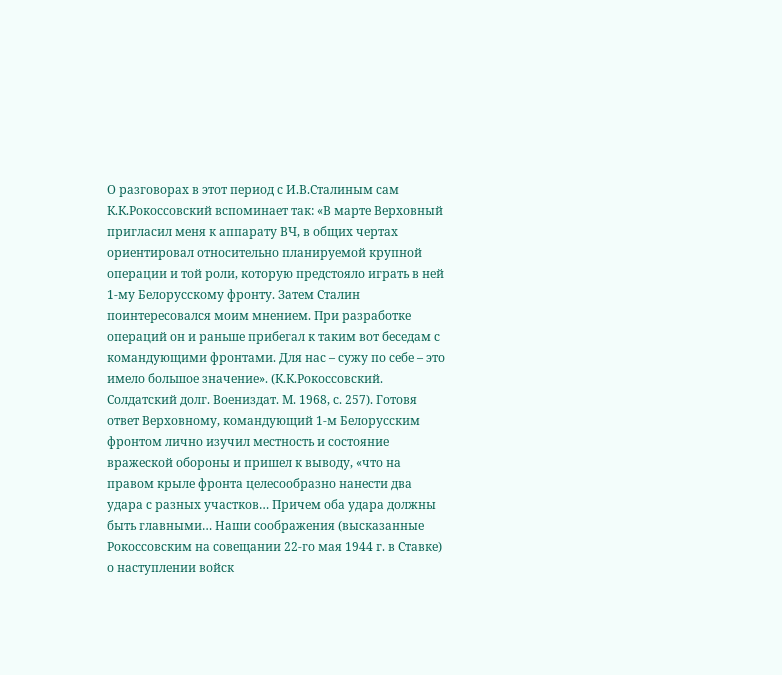О разговорах в этот период с И.В.Сталиным сам К.К.Рокоссовский вспоминает так: «В марте Верховный пригласил меня к аппарату ВЧ, в общих чертах ориентировал относительно планируемой крупной операции и той роли, которую предстояло играть в ней 1-му Белорусскому фронту. Затем Сталин поинтересовался моим мнением. При разработке операций он и раньше прибегал к таким вот беседам с командующими фронтами. Для нас – сужу по себе – это имело большое значение». (К.К.Рокоссовский. Солдатский долг. Воениздат. М. 1968, с. 257). Готовя ответ Верховному, командующий 1-м Белорусским фронтом лично изучил местность и состояние вражеской обороны и пришел к выводу, «что на правом крыле фронта целесообразно нанести два удара с разных участков… Причем оба удара должны быть главными… Наши соображения (высказанные Рокоссовским на совещании 22-го мая 1944 г. в Ставке) о наступлении войск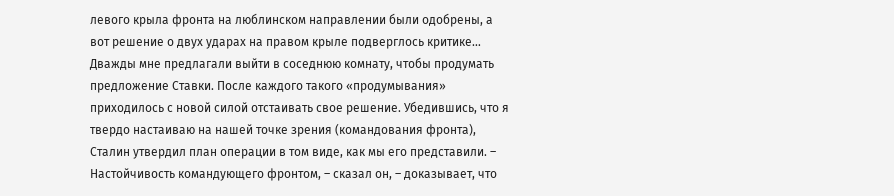левого крыла фронта на люблинском направлении были одобрены, а вот решение о двух ударах на правом крыле подверглось критике… Дважды мне предлагали выйти в соседнюю комнату, чтобы продумать предложение Ставки. После каждого такого «продумывания» приходилось с новой силой отстаивать свое решение. Убедившись, что я твердо настаиваю на нашей точке зрения (командования фронта), Сталин утвердил план операции в том виде, как мы его представили. – Настойчивость командующего фронтом, – сказал он, – доказывает, что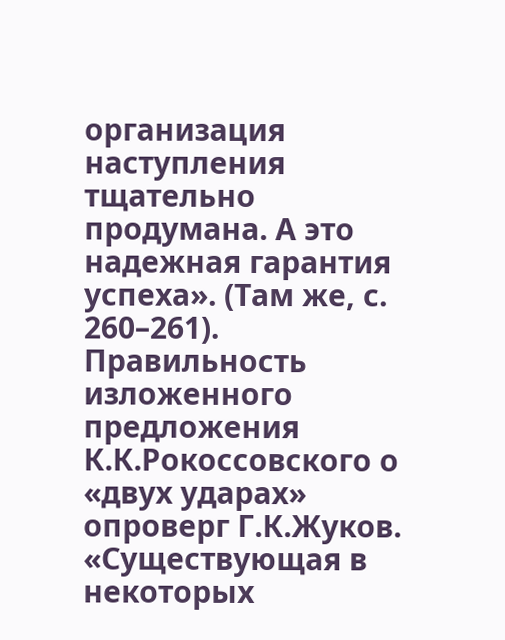организация наступления тщательно продумана. А это надежная гарантия успеха». (Там же, с. 260–261).
Правильность изложенного предложения К.К.Рокоссовского о «двух ударах» опроверг Г.К.Жуков. «Существующая в некоторых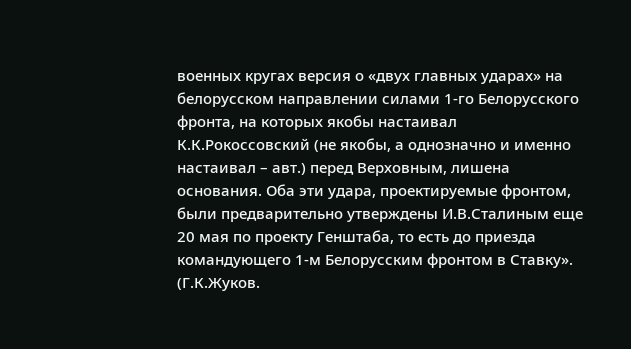военных кругах версия о «двух главных ударах» на белорусском направлении силами 1-го Белорусского фронта, на которых якобы настаивал К.К.Рокоссовский (не якобы, а однозначно и именно настаивал – авт.) перед Верховным, лишена основания. Оба эти удара, проектируемые фронтом, были предварительно утверждены И.В.Сталиным еще 20 мая по проекту Генштаба, то есть до приезда командующего 1-м Белорусским фронтом в Ставку». (Г.К.Жуков.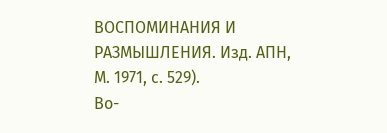ВОСПОМИНАНИЯ И РАЗМЫШЛЕНИЯ. Изд. АПН, М. 1971, с. 529).
Во-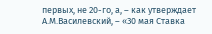первых, не 20-го, а, – как утверждает А.М.Василевский, – «30 мая Ставка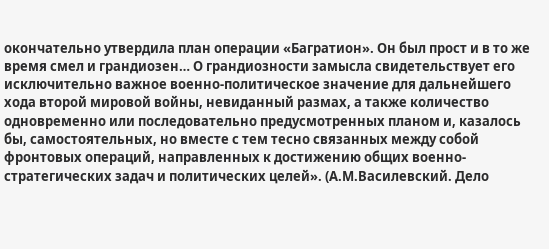окончательно утвердила план операции «Багратион». Он был прост и в то же время смел и грандиозен… О грандиозности замысла свидетельствует его исключительно важное военно-политическое значение для дальнейшего хода второй мировой войны, невиданный размах, а также количество одновременно или последовательно предусмотренных планом и, казалось бы, самостоятельных, но вместе с тем тесно связанных между собой фронтовых операций, направленных к достижению общих военно-стратегических задач и политических целей». (А.М.Василевский. Дело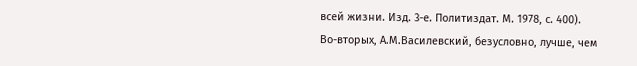всей жизни. Изд. 3-е. Политиздат. М. 1978, с. 400).
Во-вторых, А.М.Василевский, безусловно, лучше, чем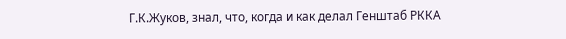Г.К.Жуков, знал, что, когда и как делал Генштаб РККА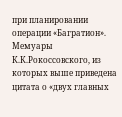при планировании операции «Багратион». Мемуары К.К.Рокоссовского, из которых выше приведена цитата о «двух главных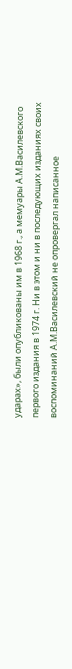ударах», были опубликованы им в 1968 г., а мемуары А.М.Василевского первого издания в 1974 г. Ни в этом и ни в последующих изданиях своих воспоминаний А.М.Василевский не опровергал написанное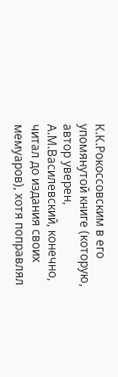К.К.Рокоссовским в его упомянутой книге (которую, автор уверен, А.М.Василевский, конечно, читал до издания своих мемуаров), хотя поправлял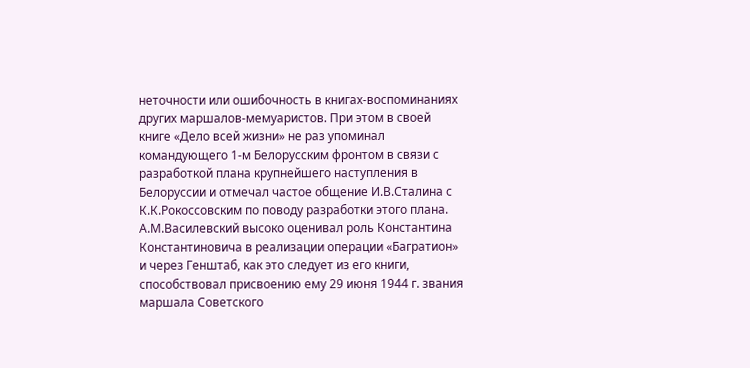неточности или ошибочность в книгах-воспоминаниях других маршалов-мемуаристов. При этом в своей книге «Дело всей жизни» не раз упоминал командующего 1-м Белорусским фронтом в связи с разработкой плана крупнейшего наступления в Белоруссии и отмечал частое общение И.В.Сталина с К.К.Рокоссовским по поводу разработки этого плана.
А.М.Василевский высоко оценивал роль Константина Константиновича в реализации операции «Багратион» и через Генштаб, как это следует из его книги, способствовал присвоению ему 29 июня 1944 г. звания маршала Советского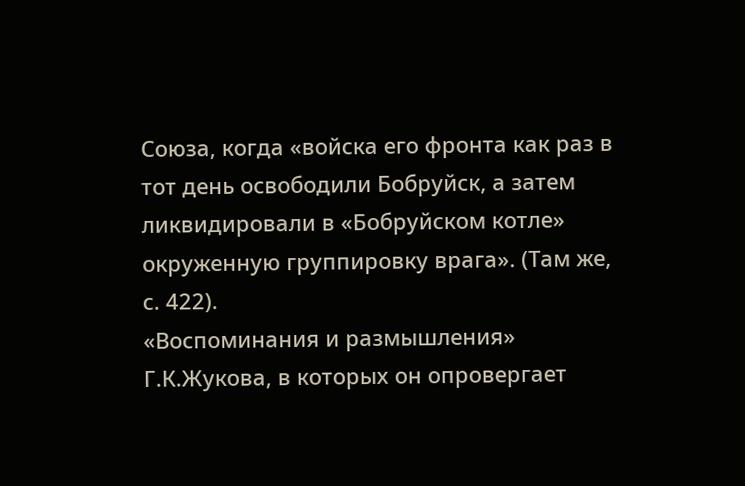Союза, когда «войска его фронта как раз в тот день освободили Бобруйск, а затем ликвидировали в «Бобруйском котле» окруженную группировку врага». (Там же, с. 422).
«Воспоминания и размышления» Г.К.Жукова, в которых он опровергает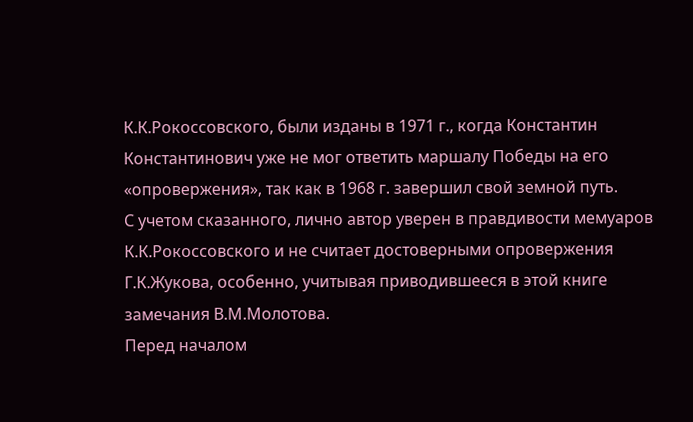К.К.Рокоссовского, были изданы в 1971 г., когда Константин Константинович уже не мог ответить маршалу Победы на его «опровержения», так как в 1968 г. завершил свой земной путь.
С учетом сказанного, лично автор уверен в правдивости мемуаров К.К.Рокоссовского и не считает достоверными опровержения Г.К.Жукова, особенно, учитывая приводившееся в этой книге замечания В.М.Молотова.
Перед началом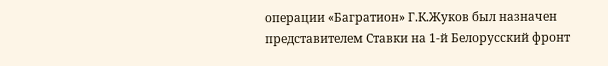операции «Багратион» Г.К.Жуков был назначен представителем Ставки на 1-й Белорусский фронт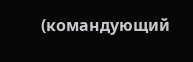(командующий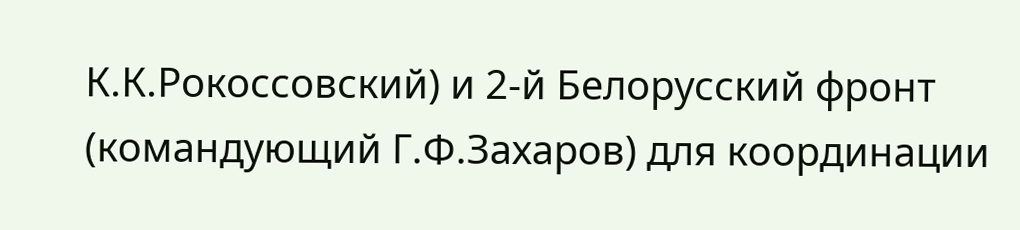К.К.Рокоссовский) и 2-й Белорусский фронт (командующий Г.Ф.Захаров) для координации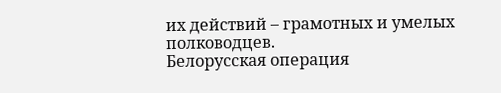их действий – грамотных и умелых полководцев.
Белорусская операция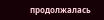продолжалась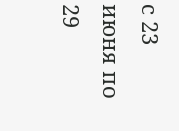с 23 июня по 29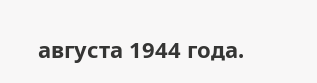августа 1944 года.